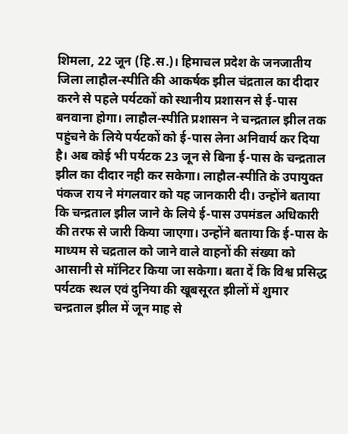शिमला, 22 जून (हि.स.)। हिमाचल प्रदेश के जनजातीय जिला लाहौल-स्पीति की आकर्षक झील चंद्रताल का दीदार करने से पहले पर्यटकों को स्थानीय प्रशासन से ई-पास बनवाना होगा। लाहौल-स्पीति प्रशासन ने चन्द्रताल झील तक पहुंचने के लिये पर्यटकों को ई-पास लेना अनिवार्य कर दिया है। अब कोई भी पर्यटक 23 जून से बिना ई-पास के चन्द्रताल झील का दीदार नही कर सकेगा। लाहौल-स्पीति के उपायुक्त पंकज राय ने मंगलवार को यह जानकारी दी। उन्होंने बताया कि चन्द्रताल झील जाने के लिये ई-पास उपमंडल अधिकारी की तरफ से जारी किया जाएगा। उन्होंने बताया कि ई-पास के माध्यम से चद्रताल को जाने वाले वाहनों की संख्या को आसानी से मॉनिटर किया जा सकेगा। बता दें कि विश्व प्रसिद्ध पर्यटक स्थल एवं दुनिया की खूबसूरत झीलों में शुमार चन्द्रताल झील में जून माह से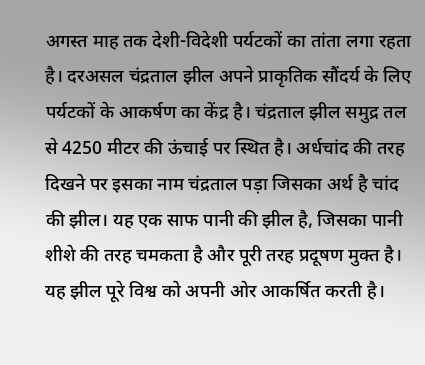अगस्त माह तक देशी-विदेशी पर्यटकों का तांता लगा रहता है। दरअसल चंद्रताल झील अपने प्राकृतिक सौंदर्य के लिए पर्यटकों के आकर्षण का केंद्र है। चंद्रताल झील समुद्र तल से 4250 मीटर की ऊंचाई पर स्थित है। अर्धचांद की तरह दिखने पर इसका नाम चंद्रताल पड़ा जिसका अर्थ है चांद की झील। यह एक साफ पानी की झील है, जिसका पानी शीशे की तरह चमकता है और पूरी तरह प्रदूषण मुक्त है। यह झील पूरे विश्व को अपनी ओर आकर्षित करती है।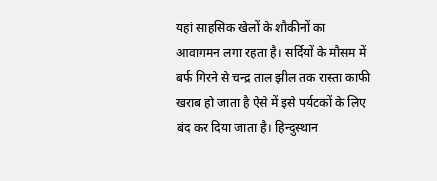यहां साहसिक खेलों के शौकीनों का आवागमन लगा रहता है। सर्दियों के मौसम में बर्फ गिरने से चन्द्र ताल झील तक रास्ता काफी खराब हो जाता है ऐसे में इसे पर्यटकों के लिए बंद कर दिया जाता है। हिन्दुस्थान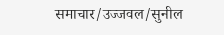समाचार/उज्जवल/सुनील